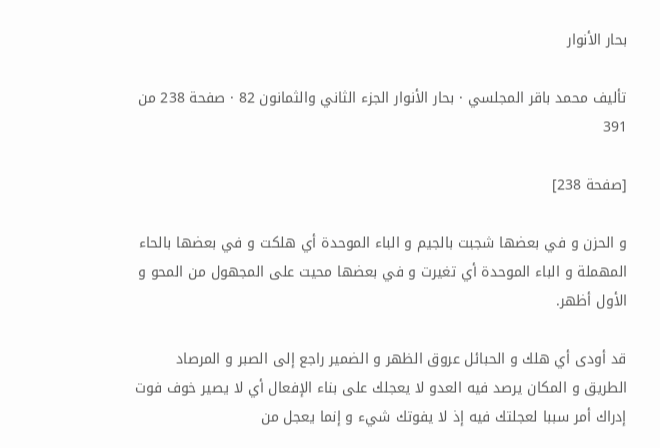بحار الأنوار

تأليف محمد باقر المجلسي · بحار الأنوار الجزء الثاني والثمانون 82 · صفحة 238 من 391

[صفحة 238]

و الحزن و في بعضها شجبت بالجيم و الباء الموحدة أي هلكت و في بعضها بالحاء المهملة و الباء الموحدة أي تغيرت و في بعضها محيت على المجهول من المحو و الأول أظهر.

قد أودى أي هلك و الحبائل عروق الظهر و الضمير راجع إلى الصبر و المرصاد الطريق و المكان يرصد فيه العدو لا يعجلك على بناء الإفعال أي لا يصير خوف فوت إدراك أمر سببا لعجلتك فيه إذ لا يفوتك شيء و إنما يعجل من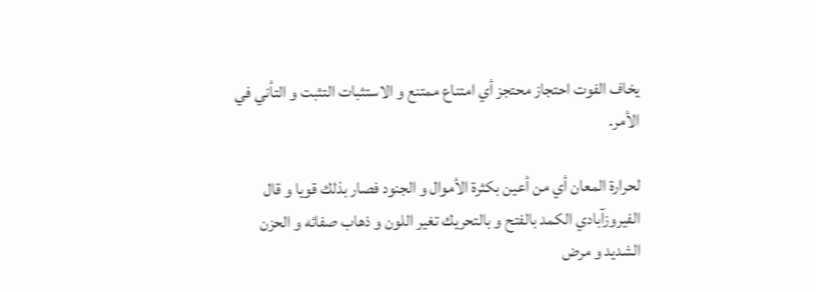يخاف الفوت احتجاز محتجز أي امتناع ممتنع و الاستثبات التثبت و التأني في الأمر.

لحرارة المعان أي من أعين بكثرة الأموال و الجنود فصار بذلك قويا و قال الفيروزآبادي الكمد بالفتح و بالتحريك تغير اللون و ذهاب صفائه و الحزن الشديد و مرض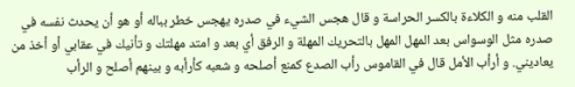القلب منه و الكلاءة بالكسر الحراسة و قال هجس الشيء في صدره يهجس خطر بباله أو هو أن يحدث نفسه في صدره مثل الوسواس بعد المهل المهل بالتحريك المهلة و الرفق أي بعد و امتد مهلتك و تأنيك في عقابي أو أخذ من يعاديني. و أرأب الأمل قال في القاموس رأب الصدع كمنع أصلحه و شعبه كأرأبه و بينهم أصلح و الرأب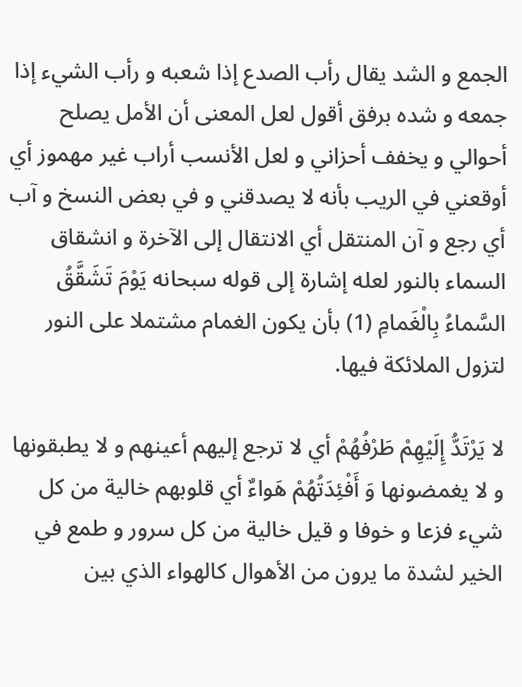الجمع و الشد يقال رأب الصدع إذا شعبه و رأب الشيء إذا جمعه و شده برفق أقول لعل المعنى أن الأمل يصلح أحوالي و يخفف أحزاني و لعل الأنسب أراب غير مهموز أي أوقعني في الريب بأنه لا يصدقني و في بعض النسخ و آب أي رجع و آن المنتقل أي الانتقال إلى الآخرة و انشقاق السماء بالنور لعله إشارة إلى قوله سبحانه يَوْمَ تَشَقَّقُ السَّماءُ بِالْغَمامِ (1) بأن يكون الغمام مشتملا على النور لتزول الملائكة فيها.

لا يَرْتَدُّ إِلَيْهِمْ طَرْفُهُمْ أي لا ترجع إليهم أعينهم و لا يطبقونها و لا يغمضونها وَ أَفْئِدَتُهُمْ هَواءٌ أي قلوبهم خالية من كل شيء فزعا و خوفا و قيل خالية من كل سرور و طمع في الخير لشدة ما يرون من الأهوال كالهواء الذي بين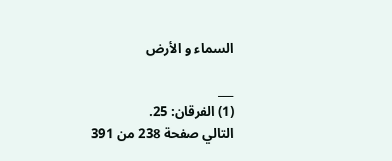السماء و الأرض

___
(1) الفرقان: 25.
التالي صفحة 238 من 391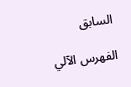السابق

الفهرس الآلي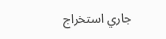جاري استخراج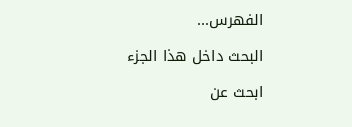الفهرس...

البحث داخل هذا الجزء

ابحث عن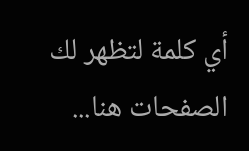أي كلمة لتظهر لك الصفحات هنا...